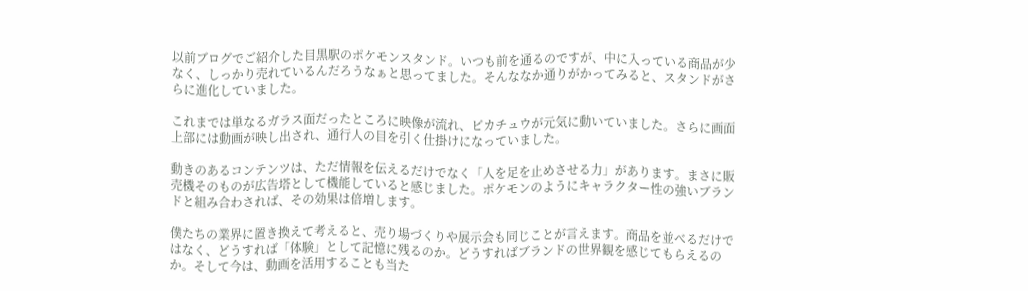以前ブログでご紹介した目黒駅のポケモンスタンド。いつも前を通るのですが、中に入っている商品が少なく、しっかり売れているんだろうなぁと思ってました。そんななか通りがかってみると、スタンドがさらに進化していました。

これまでは単なるガラス面だったところに映像が流れ、ピカチュウが元気に動いていました。さらに画面上部には動画が映し出され、通行人の目を引く仕掛けになっていました。

動きのあるコンテンツは、ただ情報を伝えるだけでなく「人を足を止めさせる力」があります。まさに販売機そのものが広告塔として機能していると感じました。ポケモンのようにキャラクター性の強いブランドと組み合わされば、その効果は倍増します。

僕たちの業界に置き換えて考えると、売り場づくりや展示会も同じことが言えます。商品を並べるだけではなく、どうすれば「体験」として記憶に残るのか。どうすればブランドの世界観を感じてもらえるのか。そして今は、動画を活用することも当た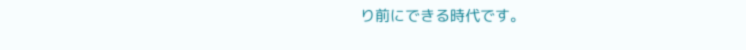り前にできる時代です。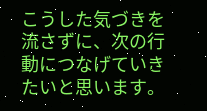こうした気づきを流さずに、次の行動につなげていきたいと思います。